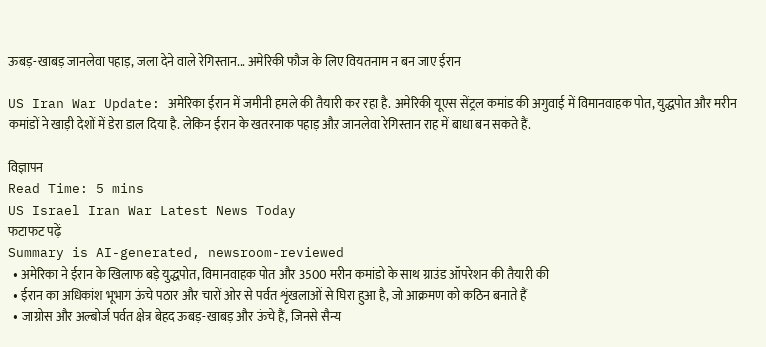ऊबड़-खाबड़ जानलेवा पहाड़, जला देने वाले रेगिस्तान... अमेरिकी फौज के लिए वियतनाम न बन जाए ईरान

US Iran War Update: अमेरिका ईरान में जमीनी हमले की तैयारी कर रहा है. अमेरिकी यूएस सेंट्रल कमांड की अगुवाई में विमानवाहक पोत, युद्धपोत और मरीन कमांडों ने खाड़ी देशों में डेरा डाल दिया है. लेकिन ईरान के खतरनाक पहाड़ औऱ जानलेवा रेगिस्तान राह में बाधा बन सकते हैं.

विज्ञापन
Read Time: 5 mins
US Israel Iran War Latest News Today
फटाफट पढ़ें
Summary is AI-generated, newsroom-reviewed
  • अमेरिका ने ईरान के खिलाफ बड़े युद्धपोत, विमानवाहक पोत और 3500 मरीन कमांडो के साथ ग्राउंड ऑपरेशन की तैयारी की
  • ईरान का अधिकांश भूभाग ऊंचे पठार और चारों ओर से पर्वत शृंखलाओं से घिरा हुआ है, जो आक्रमण को कठिन बनाते हैं
  • जाग्रोस और अल्बोर्ज पर्वत क्षेत्र बेहद ऊबड़-खाबड़ और ऊंचे हैं, जिनसे सैन्य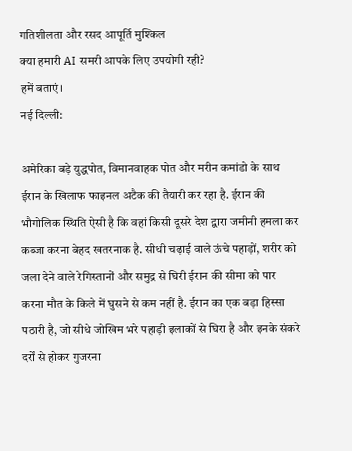गतिशीलता और रसद आपूर्ति मुश्किल
क्या हमारी AI समरी आपके लिए उपयोगी रही?
हमें बताएं।
नई दिल्ली:

अमेरिका बड़े युद्धपोत, विमानवाहक पोत और मरीन कमांडो के साथ ईरान के खिलाफ फाइनल अटैक की तैयारी कर रहा है. ईरान की भौगोलिक स्थिति ऐसी है कि वहां किसी दूसरे देश द्वारा जमीनी हमला कर कब्जा करना बेहद खतरनाक है. सीधी चढ़ाई वाले ऊंचे पहाड़ों, शरीर को जला देने वाले रेगिस्तानों और समुद्र से घिरी ईरान की सीमा को पार करना मौत के किले में घुसने से कम नहीं है. ईरान का एक बड़ा हिस्सा पठारी है, जो सीधे जोखिम भरे पहाड़ी इलाकों से घिरा है और इनके संकरे दर्रों से होकर गुजरना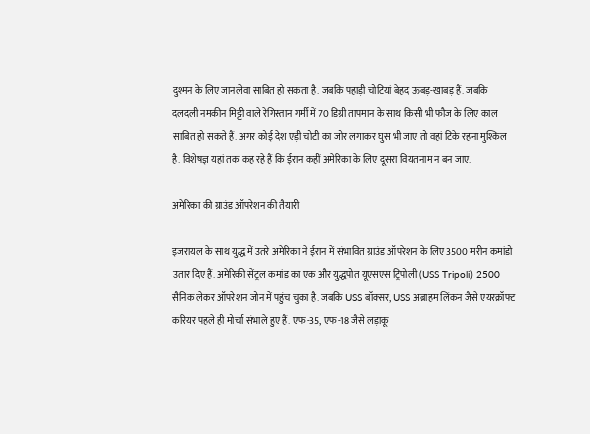दुश्मन के लिए जानलेवा साबित हो सकता है. जबकि पहाड़ी चोटियां बेहद ऊबड़-खाबड़ हैं. जबकि दलदली नमकीन मिट्टी वाले रेगिस्तान गर्मी में 70 डिग्री तापमान के साथ किसी भी फौज के लिए काल साबित हो सकते हैं. अगर कोई देश एड़ी चोटी का जोर लगाकर घुस भी जाए तो वहां टिके रहना मुश्किल है. विशेषज्ञ यहां तक कह रहे हैं कि ईरान कहीं अमेरिका के लिए दूसरा वियतनाम न बन जाए.

अमेरिका की ग्राउंड ऑपरेशन की तैयारी

इजरायल के साथ युद्ध में उतरे अमेरिका ने ईरान में संभावित ग्राउंड ऑपरेशन के लिए 3500 मरीन कमांडो उतार दिए हैं. अमेरिकी सेंट्रल कमांड का एक और युद्धपोत यूएसएस ट्रिपोली (USS Tripoli) 2500 सैनिक लेकर ऑपरेशन जोन में पहुंच चुका है. जबकि USS बॉक्सर, USS अब्राहम लिंकन जैसे एयरक्रॉफ्ट करियर पहले ही मोर्चा संभाले हुए हैं. एफ-35, एफ-18 जैसे लड़ाकू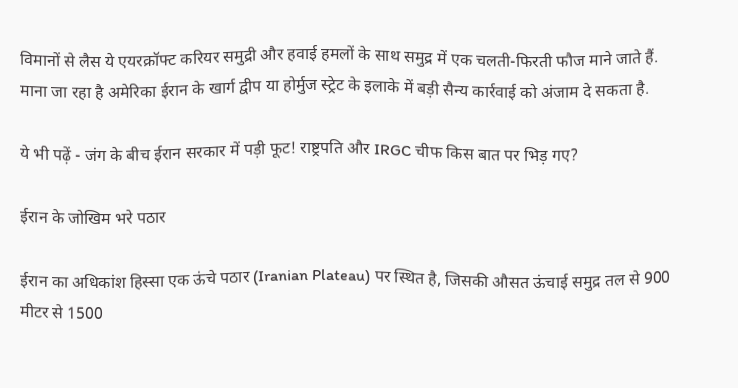विमानों से लैस ये एयरक्रॉफ्ट करियर समुद्री और हवाई हमलों के साथ समुद्र में एक चलती-फिरती फौज माने जाते हैं. माना जा रहा है अमेरिका ईरान के खार्ग द्वीप या होर्मुज स्ट्रेट के इलाके में बड़ी सैन्य कार्रवाई को अंजाम दे सकता है.

ये भी पढ़ें - जंग के बीच ईरान सरकार में पड़ी फूट! राष्ट्रपति और IRGC चीफ किस बात पर भिड़ गए?

ईरान के जोखिम भरे पठार

ईरान का अधिकांश हिस्सा एक ऊंचे पठार (Iranian Plateau) पर स्थित है, जिसकी औसत ऊंचाई समुद्र तल से 900 मीटर से 1500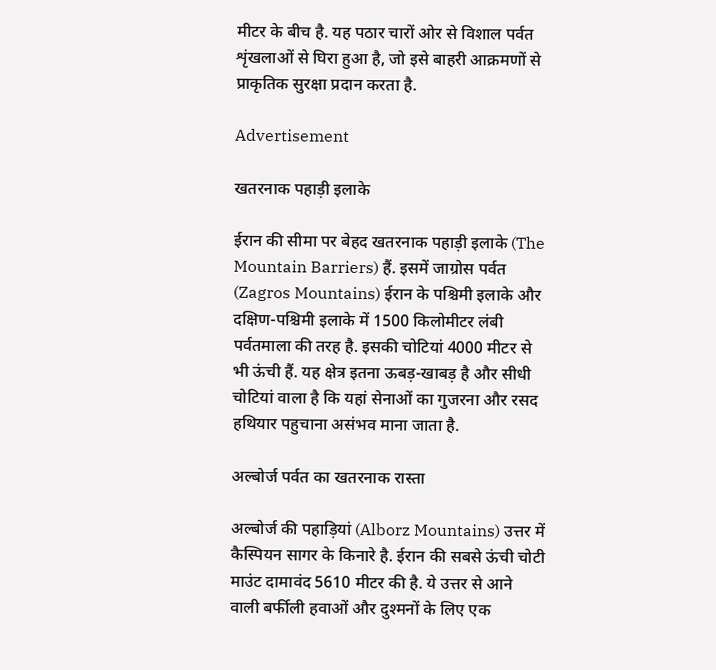मीटर के बीच है. यह पठार चारों ओर से विशाल पर्वत शृंखलाओं से घिरा हुआ है, जो इसे बाहरी आक्रमणों से प्राकृतिक सुरक्षा प्रदान करता है.

Advertisement

खतरनाक पहाड़ी इलाके

ईरान की सीमा पर बेहद खतरनाक पहाड़ी इलाके (The Mountain Barriers) हैं. इसमें जाग्रोस पर्वत (Zagros Mountains) ईरान के पश्चिमी इलाके और दक्षिण-पश्चिमी इलाके में 1500 किलोमीटर लंबी पर्वतमाला की तरह है. इसकी चोटियां 4000 मीटर से भी ऊंची हैं. यह क्षेत्र इतना ऊबड़-खाबड़ है और सीधी चोटियां वाला है कि यहां सेनाओं का गुजरना और रसद हथियार पहुचाना असंभव माना जाता है.

अल्बोर्ज पर्वत का खतरनाक रास्ता

अल्बोर्ज की पहाड़ियां (Alborz Mountains) उत्तर में कैस्पियन सागर के किनारे है. ईरान की सबसे ऊंची चोटी माउंट दामावंद 5610 मीटर की है. ये उत्तर से आने वाली बर्फीली हवाओं और दुश्मनों के लिए एक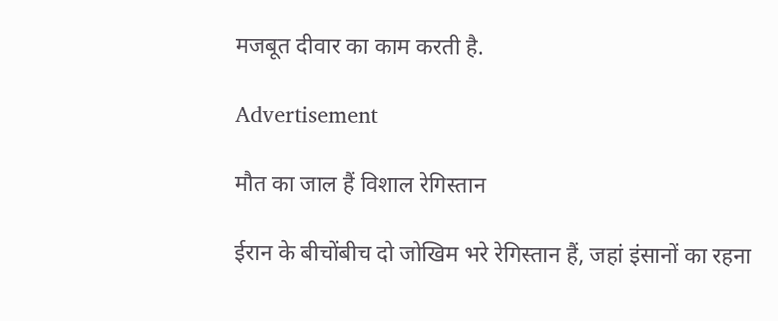मजबूत दीवार का काम करती है.

Advertisement

मौत का जाल हैं विशाल रेगिस्तान

ईरान के बीचोंबीच दो जोखिम भरे रेगिस्तान हैं, जहां इंसानों का रहना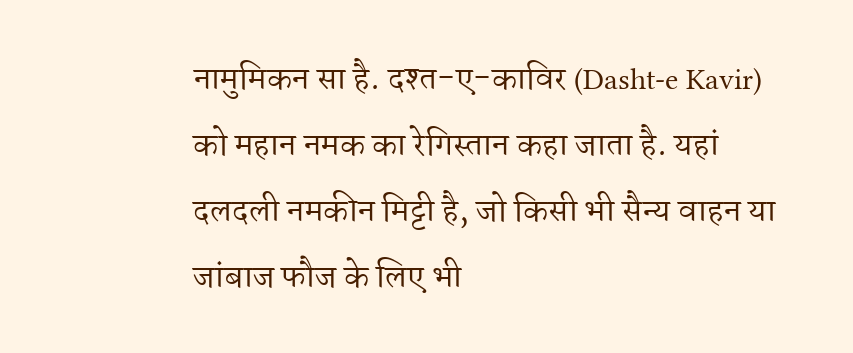नामुमिकन सा है. दश्त-ए-काविर (Dasht-e Kavir) को महान नमक का रेगिस्तान कहा जाता है. यहां दलदली नमकीन मिट्टी है, जो किसी भी सैन्य वाहन या जांबाज फौज के लिए भी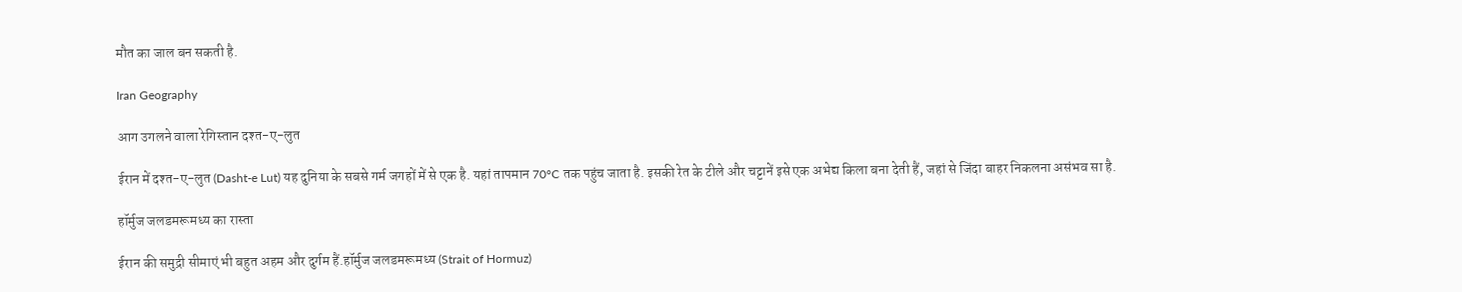मौत का जाल बन सकती है.

Iran Geography

आग उगलने वाला रेगिस्तान दश्त-ए-लुत

ईरान में दश्त-ए-लुत (Dasht-e Lut) यह दुनिया के सबसे गर्म जगहों में से एक है. यहां तापमान 70°C तक पहुंच जाता है. इसकी रेत के टीले और चट्टानें इसे एक अभेद्य किला बना देती हैं, जहां से जिंदा बाहर निकलना असंभव सा है.

हॉर्मुज जलडमरूमध्य का रास्ता

ईरान की समुद्री सीमाएं भी बहुत अहम और दुर्गम हैं.हॉर्मुज जलडमरूमध्य (Strait of Hormuz)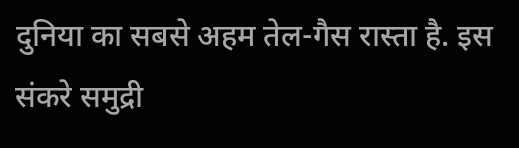दुनिया का सबसे अहम तेल-गैस रास्ता है. इस संकरे समुद्री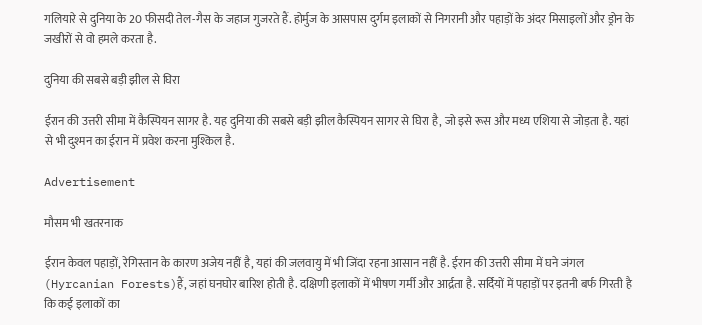गलियारे से दुनिया के 20 फीसदी तेल-गैस के जहाज गुजरते हैं. होर्मुज के आसपास दुर्गम इलाकों से निगरानी और पहाड़ों के अंदर मिसाइलों और ड्रोन के जखीरों से वो हमले करता है.

दुनिया की सबसे बड़ी झील से घिरा

ईरान की उत्तरी सीमा में कैस्पियन सागर है. यह दुनिया की सबसे बड़ी झील कैस्पियन सागर से घिरा है, जो इसे रूस और मध्य एशिया से जोड़ता है. यहां से भी दुश्मन का ईरान में प्रवेश करना मुश्किल है.

Advertisement

मौसम भी खतरनाक

ईरान केवल पहाड़ों, रेगिस्तान के कारण अजेय नहीं है, यहां की जलवायु में भी जिंदा रहना आसान नहीं है. ईरान की उत्तरी सीमा में घने जंगल (Hyrcanian Forests)हैं, जहां घनघोर बारिश होती है. दक्षिणी इलाकों में भीषण गर्मी और आर्द्रता है. सर्दियों में पहाड़ों पर इतनी बर्फ गिरती है कि कई इलाकों का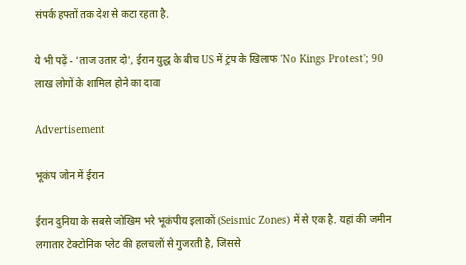संपर्क हफ्तों तक देश से कटा रहता है.

ये भी पढ़ें - 'ताज उतार दो', ईरान युद्ध के बीच US में ट्रंप के खिलाफ 'No Kings Protest'; 90 लाख लोगों के शामिल होने का दावा

Advertisement

भूकंप जोन में ईरान

ईरान दुनिया के सबसे जोखिम भरे भूकंपीय इलाकों (Seismic Zones) में से एक है. यहां की जमीन लगातार टेक्टोनिक प्लेट की हलचलों से गुजरती है, जिससे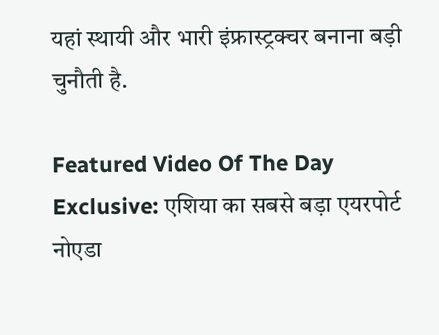यहां स्थायी और भारी इंफ्रास्ट्रक्चर बनाना बड़ी चुनौती है.

Featured Video Of The Day
Exclusive: एशिया का सबसे बड़ा एयरपोर्ट नोएडा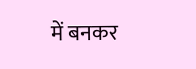में बनकर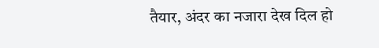तैयार, अंदर का नजारा देख दिल हो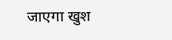जाएगा खुश